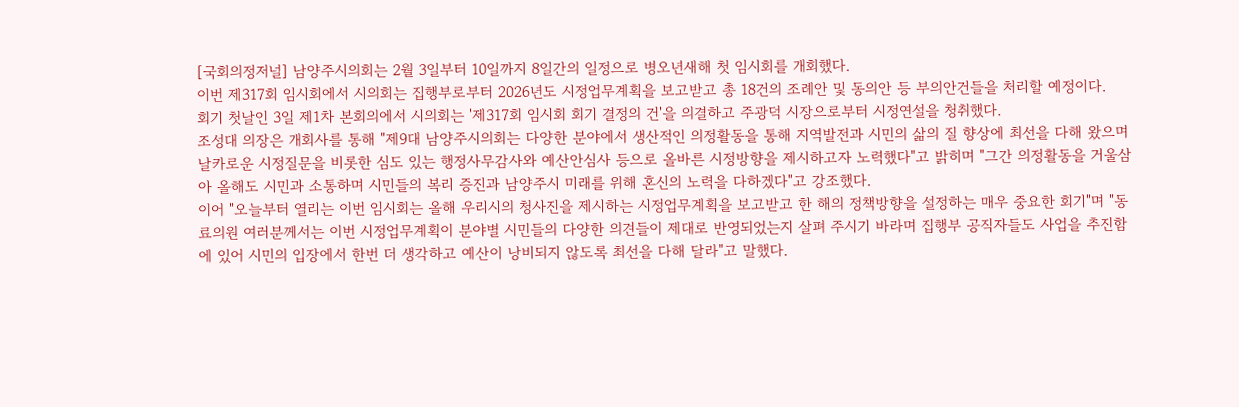[국회의정저널] 남양주시의회는 2월 3일부터 10일까지 8일간의 일정으로 병오년새해 첫 임시회를 개회했다.
이번 제317회 임시회에서 시의회는 집행부로부터 2026년도 시정업무계획을 보고받고 총 18건의 조례안 및 동의안 등 부의안건들을 처리할 예정이다.
회기 첫날인 3일 제1차 본회의에서 시의회는 '제317회 임시회 회기 결정의 건'을 의결하고 주광덕 시장으로부터 시정연설을 청취했다.
조성대 의장은 개회사를 통해 "제9대 남양주시의회는 다양한 분야에서 생산적인 의정활동을 통해 지역발전과 시민의 삶의 질 향상에 최선을 다해 왔으며 날카로운 시정질문을 비롯한 심도 있는 행정사무감사와 예산안심사 등으로 올바른 시정방향을 제시하고자 노력했다"고 밝히며 "그간 의정활동을 거울삼아 올해도 시민과 소통하며 시민들의 복리 증진과 남양주시 미래를 위해 혼신의 노력을 다하겠다"고 강조했다.
이어 "오늘부터 열리는 이번 임시회는 올해 우리시의 청사진을 제시하는 시정업무계획을 보고받고 한 해의 정책방향을 설정하는 매우 중요한 회기"며 "동료의원 여러분께서는 이번 시정업무계획이 분야별 시민들의 다양한 의견들이 제대로 반영되었는지 살펴 주시기 바라며 집행부 공직자들도 사업을 추진함에 있어 시민의 입장에서 한번 더 생각하고 예산이 낭비되지 않도록 최선을 다해 달라"고 말했다.